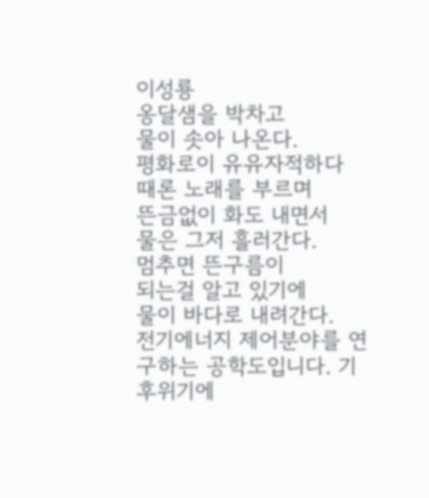이성룡
옹달샘을 박차고
물이 솟아 나온다.
평화로이 유유자적하다
때론 노래를 부르며
뜬금없이 화도 내면서
물은 그저 흘러간다.
멈추면 뜬구름이
되는걸 알고 있기에
물이 바다로 내려간다.
전기에너지 제어분야를 연구하는 공학도입니다. 기후위기에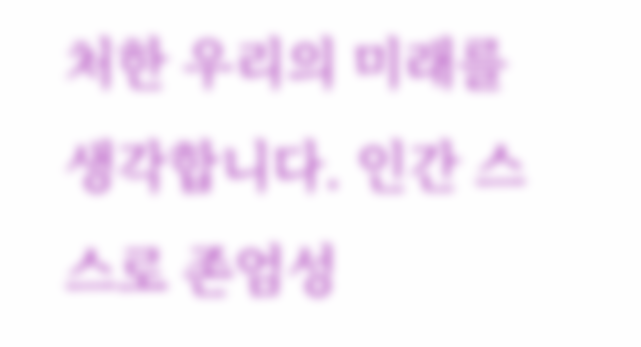처한 우리의 미래를 생각합니다. 인간 스스로 존엄성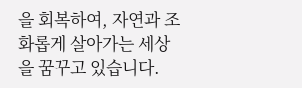을 회복하여, 자연과 조화롭게 살아가는 세상을 꿈꾸고 있습니다.